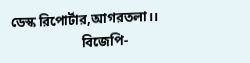ডেস্ক রিপোর্টার,আগরতলা।।
                     বিজেপি-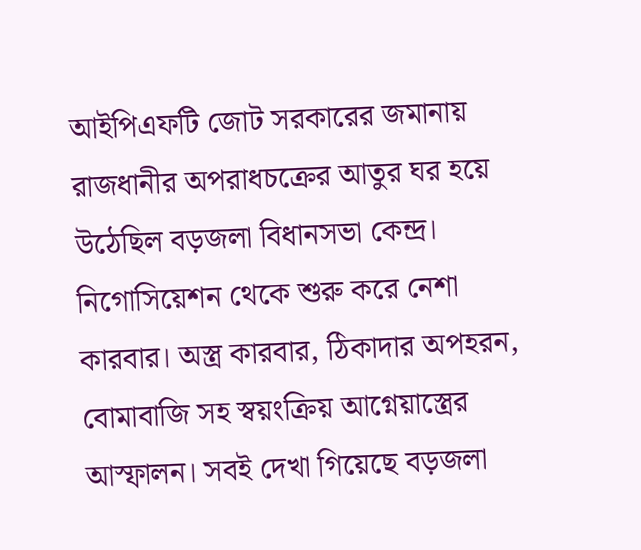আইপিএফটি জোট সরকারের জমানায় রাজধানীর অপরাধচক্রের আতুর ঘর হয়ে উঠেছিল বড়জলা বিধানসভা কেন্দ্র। নিগোসিয়েশন থেকে শুরু করে নেশা কারবার। অস্ত্র কারবার, ঠিকাদার অপহরন, বোমাবাজি সহ স্বয়ংক্রিয় আগ্নেয়াস্ত্রের আস্ফালন। সবই দেখা গিয়েছে বড়জলা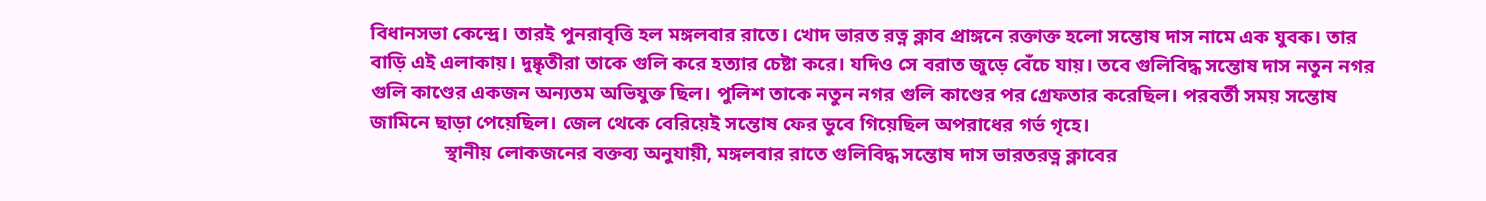বিধানসভা কেন্দ্রে। তারই পুনরাবৃত্তি হল মঙ্গলবার রাতে। খোদ ভারত রত্ন ক্লাব প্রাঙ্গনে রক্তাক্ত হলো সন্তোষ দাস নামে এক যুবক। তার বাড়ি এই এলাকায়। দুষ্কৃতীরা তাকে গুলি করে হত্যার চেষ্টা করে। যদিও সে বরাত জুড়ে বেঁচে যায়। তবে গুলিবিদ্ধ সন্তোষ দাস নতুন নগর গুলি কাণ্ডের একজন অন্যতম অভিযুক্ত ছিল। পুলিশ তাকে নতুন নগর গুলি কাণ্ডের পর গ্রেফতার করেছিল। পরবর্তী সময় সন্তোষ জামিনে ছাড়া পেয়েছিল। জেল থেকে বেরিয়েই সন্তোষ ফের ডুবে গিয়েছিল অপরাধের গর্ভ গৃহে।
               স্থানীয় লোকজনের বক্তব্য অনুযায়ী, মঙ্গলবার রাতে গুলিবিদ্ধ সন্তোষ দাস ভারতরত্ন ক্লাবের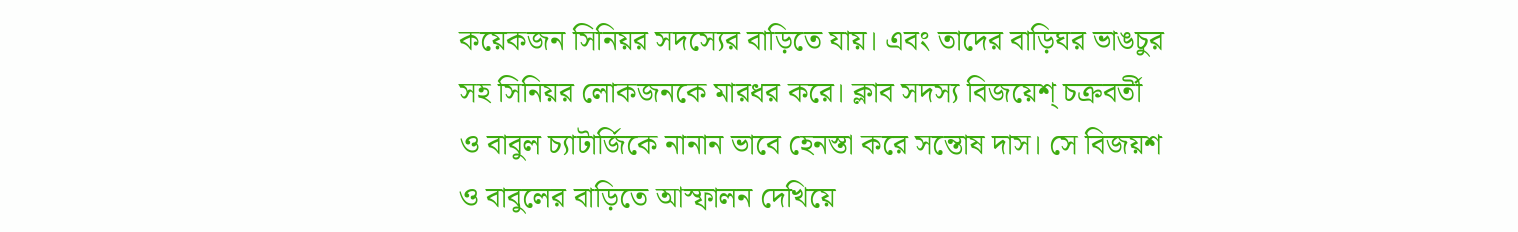কয়েকজন সিনিয়র সদস্যের বাড়িতে যায়। এবং তাদের বাড়িঘর ভাঙচুর সহ সিনিয়র লোকজনকে মারধর করে। ক্লাব সদস্য বিজয়েশ্ চক্রবর্তী ও বাবুল চ্যাটার্জিকে নানান ভাবে হেনস্তা করে সন্তোষ দাস। সে বিজয়শ ও বাবুলের বাড়িতে আস্ফালন দেখিয়ে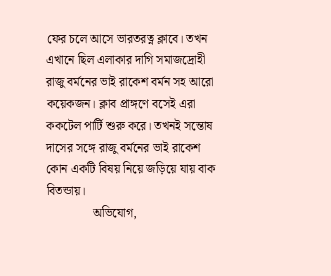ফের চলে আসে ভারতরত্ন ক্লাবে। তখন এখানে ছিল এলাকার দাগি সমাজদ্রোহী রাজু বর্মনের ভাই রাকেশ বর্মন সহ আরো কয়েকজন। ক্লাব প্রাঙ্গণে বসেই এরা ককটেল পার্টি শুরু করে। তখনই সন্তোষ দাসের সঙ্গে রাজু বর্মনের ভাই রাকেশ কোন একটি বিষয় নিয়ে জড়িয়ে যায় বাক বিতন্ডায়।
               অভিযোগ,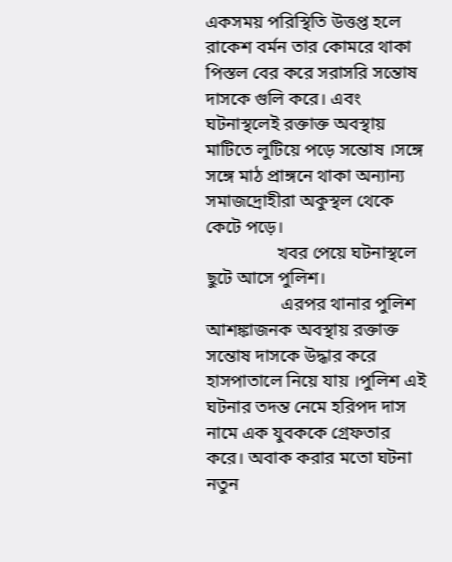একসময় পরিস্থিতি উত্তপ্ত হলে রাকেশ বর্মন তার কোমরে থাকা পিস্তল বের করে সরাসরি সন্তোষ দাসকে গুলি করে। এবং ঘটনাস্থলেই রক্তাক্ত অবস্থায় মাটিতে লুটিয়ে পড়ে সন্তোষ ।সঙ্গে সঙ্গে মাঠ প্রাঙ্গনে থাকা অন্যান্য সমাজদ্রোহীরা অকুস্থল থেকে কেটে পড়ে।
                খবর পেয়ে ঘটনাস্থলে ছুটে আসে পুলিশ।
                 এরপর থানার পুলিশ আশঙ্কাজনক অবস্থায় রক্তাক্ত সন্তোষ দাসকে উদ্ধার করে হাসপাতালে নিয়ে যায় ।পুলিশ এই ঘটনার তদন্ত নেমে হরিপদ দাস নামে এক যুবককে গ্রেফতার করে। অবাক করার মতো ঘটনা নতুন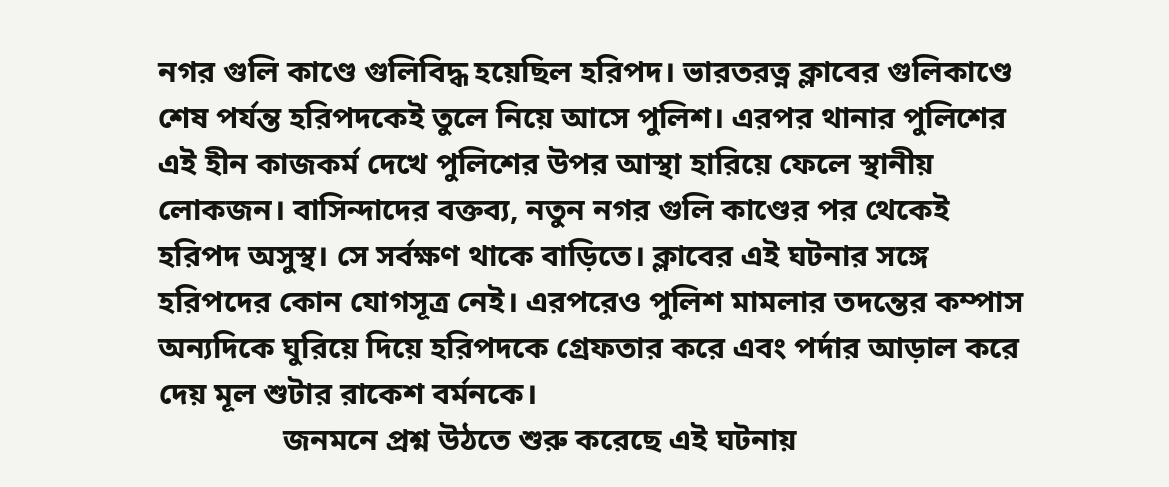নগর গুলি কাণ্ডে গুলিবিদ্ধ হয়েছিল হরিপদ। ভারতরত্ন ক্লাবের গুলিকাণ্ডে শেষ পর্যন্ত হরিপদকেই তুলে নিয়ে আসে পুলিশ। এরপর থানার পুলিশের এই হীন কাজকর্ম দেখে পুলিশের উপর আস্থা হারিয়ে ফেলে স্থানীয় লোকজন। বাসিন্দাদের বক্তব্য, নতুন নগর গুলি কাণ্ডের পর থেকেই হরিপদ অসুস্থ। সে সর্বক্ষণ থাকে বাড়িতে। ক্লাবের এই ঘটনার সঙ্গে হরিপদের কোন যোগসূত্র নেই। এরপরেও পুলিশ মামলার তদন্তের কম্পাস অন্যদিকে ঘুরিয়ে দিয়ে হরিপদকে গ্রেফতার করে এবং পর্দার আড়াল করে  দেয় মূল শুটার রাকেশ বর্মনকে।
                জনমনে প্রশ্ন উঠতে শুরু করেছে এই ঘটনায়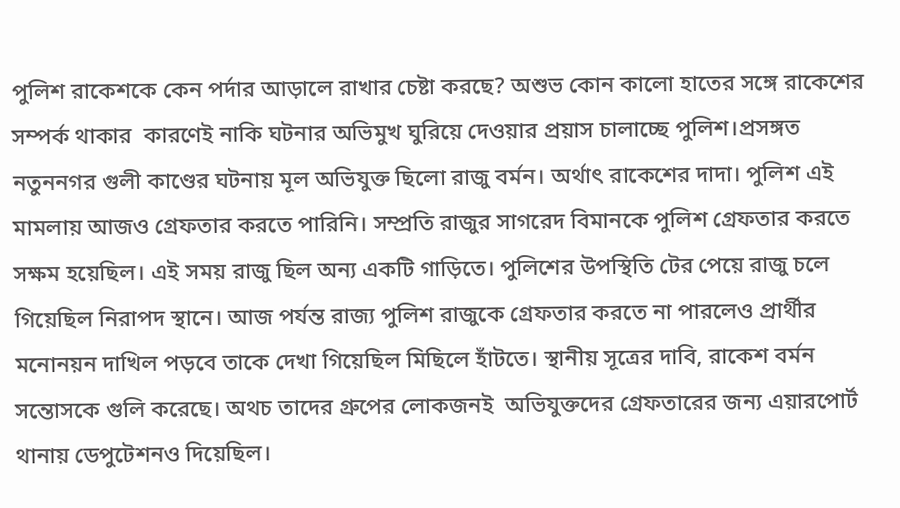পুলিশ রাকেশকে কেন পর্দার আড়ালে রাখার চেষ্টা করছে? অশুভ কোন কালো হাতের সঙ্গে রাকেশের সম্পর্ক থাকার  কারণেই নাকি ঘটনার অভিমুখ ঘুরিয়ে দেওয়ার প্রয়াস চালাচ্ছে পুলিশ।প্রসঙ্গত নতুননগর গুলী কাণ্ডের ঘটনায় মূল অভিযুক্ত ছিলো রাজু বর্মন। অর্থাৎ রাকেশের দাদা। পুলিশ এই মামলায় আজও গ্রেফতার করতে পারিনি। সম্প্রতি রাজুর সাগরেদ বিমানকে পুলিশ গ্রেফতার করতে সক্ষম হয়েছিল। এই সময় রাজু ছিল অন্য একটি গাড়িতে। পুলিশের উপস্থিতি টের পেয়ে রাজু চলে গিয়েছিল নিরাপদ স্থানে। আজ পর্যন্ত রাজ্য পুলিশ রাজুকে গ্রেফতার করতে না পারলেও প্রার্থীর মনোনয়ন দাখিল পড়বে তাকে দেখা গিয়েছিল মিছিলে হাঁটতে। স্থানীয় সূত্রের দাবি, রাকেশ বর্মন সন্তোসকে গুলি করেছে। অথচ তাদের গ্রুপের লোকজনই  অভিযুক্তদের গ্রেফতারের জন্য এয়ারপোর্ট থানায় ডেপুটেশনও দিয়েছিল।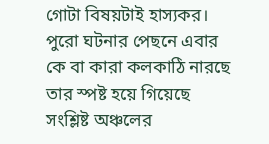গোটা বিষয়টাই হাস্যকর। পুরো ঘটনার পেছনে এবার  কে বা কারা কলকাঠি নারছে তার স্পষ্ট হয়ে গিয়েছে সংশ্লিষ্ট অঞ্চলের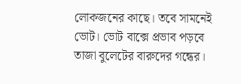লোকজনের কাছে। তবে সামনেই ভোট। ভোট বাক্সে প্রভাব পড়বে তাজা বুলেটের বারুদের গন্ধের।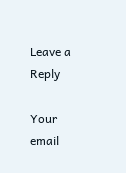Leave a Reply

Your email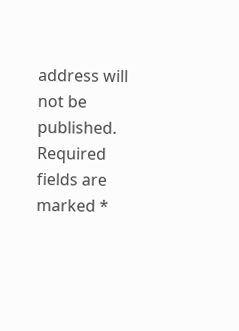address will not be published. Required fields are marked *